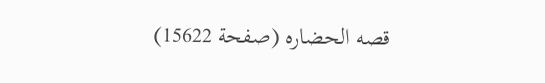قصه الحضاره (صفحة 15622)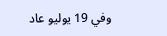وفي 19 يوليو عاد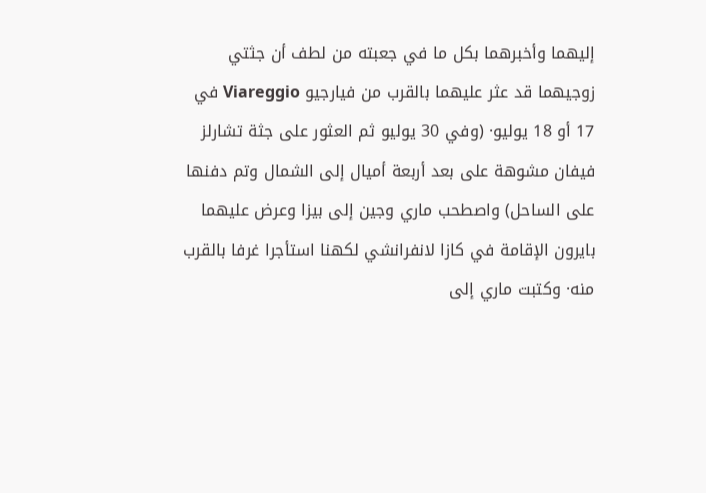إليهما وأخبرهما بكل ما في جعبته من لطف أن جثتي زوجيهما قد عثر عليهما بالقرب من فيارجيو Viareggio في 17 أو 18 يوليو· (وفي 30 يوليو ثم العثور على جثة تشارلز فيفان مشوهة على بعد أربعة أميال إلى الشمال وتم دفنها على الساحل) واصطحب ماري وجين إلى بيزا وعرض عليهما بايرون الإقامة في كازا لانفرانشي لكهنا استأجرا غرفا بالقرب منه· وكتبت ماري إلى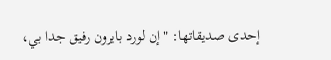إحدى صديقاتها: "إن لورد بايرون رفيق جدا بي،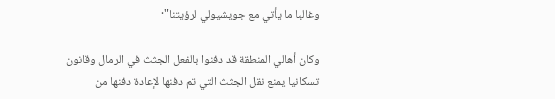وغالبا ما يأتي مع جويشيولي لرؤيتنا"·

وكان أهالي المنطقة قد دفنوا بالفعل الجثث في الرمال وقانون تسكانيا يمنع نقل الجثث التي تم دفنها لإعادة دفنها من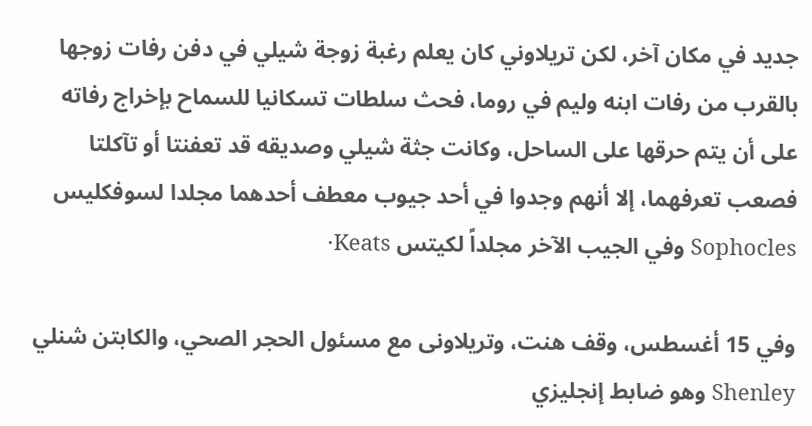جديد في مكان آخر، لكن تريلاوني كان يعلم رغبة زوجة شيلي في دفن رفات زوجها بالقرب من رفات ابنه وليم في روما، فحث سلطات تسكانيا للسماح بإخراج رفاته على أن يتم حرقها على الساحل، وكانت جثة شيلي وصديقه قد تعفنتا أو تآكلتا فصعب تعرفهما، إلا أنهم وجدوا في أحد جيوب معطف أحدهما مجلدا لسوفكليس Sophocles وفي الجيب الآخر مجلداً لكيتس Keats·

وفي 15 أغسطس، وقف هنت، وتريلاونى مع مسئول الحجر الصحي، والكابتن شنلي Shenley وهو ضابط إنجليزي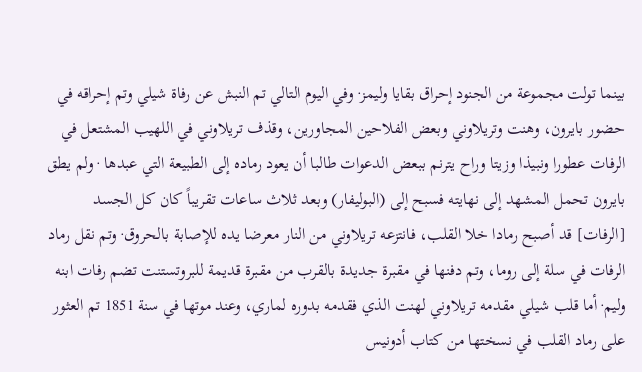بينما تولت مجموعة من الجنود إحراق بقايا وليمز· وفي اليوم التالي تم النبش عن رفاة شيلي وتم إحراقه في حضور بايرون، وهنت وتريلاوني وبعض الفلاحين المجاورين، وقذف تريلاوني في اللهيب المشتعل في الرفات عطورا ونبيذا وزيتا وراح يترنم ببعض الدعوات طالبا أن يعود رماده إلى الطبيعة التي عبدها · ولم يطق بايرون تحمل المشهد إلى نهايته فسبح إلى (البوليفار) وبعد ثلاث ساعات تقريباً كان كل الجسد [الرفات] قد أصبح رمادا خلا القلب، فانتزعه تريلاوني من النار معرضا يده للإصابة بالحروق· وتم نقل رماد الرفات في سلة إلى روما، وتم دفنها في مقبرة جديدة بالقرب من مقبرة قديمة للبروتستنت تضم رفات ابنه وليم· أما قلب شيلي مقدمه تريلاوني لهنت الذي فقدمه بدوره لماري، وعند موتها في سنة 1851 تم العثور على رماد القلب في نسختها من كتاب أدونيس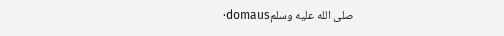صلى الله عليه وسلمdomaus·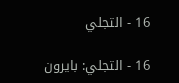16 - التجلي

16 - التجلي: بايرون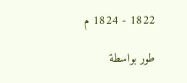1822 - 1824 م

طور بواسطة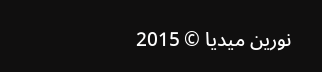نورين ميديا © 2015